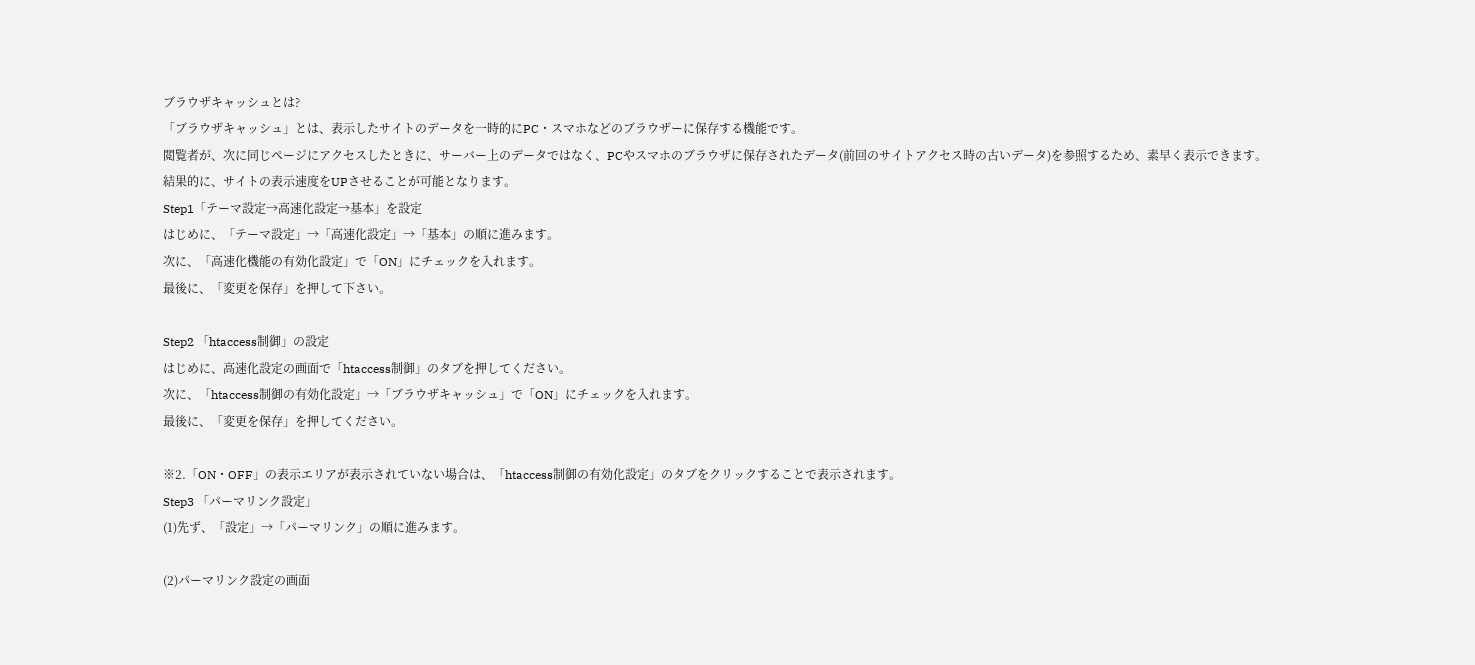ブラウザキャッシュとは?
「ブラウザキャッシュ」とは、表示したサイトのデータを一時的にPC・スマホなどのブラウザーに保存する機能です。
閲覧者が、次に同じページにアクセスしたときに、サーバー上のデータではなく、PCやスマホのブラウザに保存されたデータ(前回のサイトアクセス時の古いデータ)を参照するため、素早く表示できます。
結果的に、サイトの表示速度をUPさせることが可能となります。
Step1「テーマ設定→高速化設定→基本」を設定
はじめに、「テーマ設定」→「高速化設定」→「基本」の順に進みます。
次に、「高速化機能の有効化設定」で「ON」にチェックを入れます。
最後に、「変更を保存」を押して下さい。

Step2 「htaccess制御」の設定
はじめに、高速化設定の画面で「htaccess制御」のタブを押してください。
次に、「htaccess制御の有効化設定」→「ブラウザキャッシュ」で「ON」にチェックを入れます。
最後に、「変更を保存」を押してください。

※2.「ON・OFF」の表示エリアが表示されていない場合は、「htaccess制御の有効化設定」のタブをクリックすることで表示されます。
Step3 「パーマリンク設定」
(1)先ず、「設定」→「パーマリンク」の順に進みます。

(2)パーマリンク設定の画面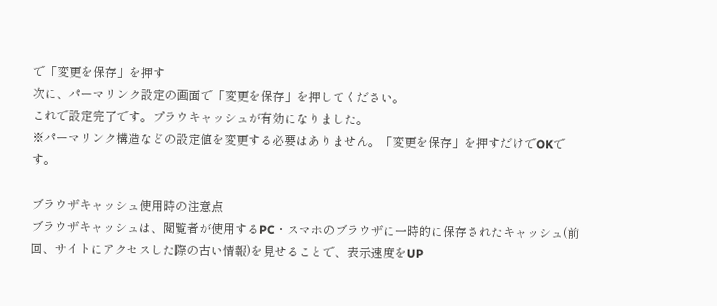で「変更を保存」を押す
次に、パーマリンク設定の画面で「変更を保存」を押してください。
これで設定完了です。プラウキャッシュが有効になりました。
※パーマリンク構造などの設定値を変更する必要はありません。「変更を保存」を押すだけでOKです。

ブラウザキャッシュ使用時の注意点
ブラウザキャッシュは、閲覧者が使用するPC・スマホのブラウザに一時的に保存されたキャッシュ(前回、サイトにアクセスした際の古い情報)を見せることで、表示速度をUP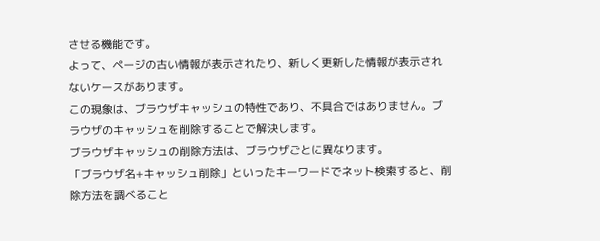させる機能です。
よって、ページの古い情報が表示されたり、新しく更新した情報が表示されないケースがあります。
この現象は、ブラウザキャッシュの特性であり、不具合ではありません。ブラウザのキャッシュを削除することで解決します。
ブラウザキャッシュの削除方法は、ブラウザごとに異なります。
「ブラウザ名+キャッシュ削除」といったキーワードでネット検索すると、削除方法を調べること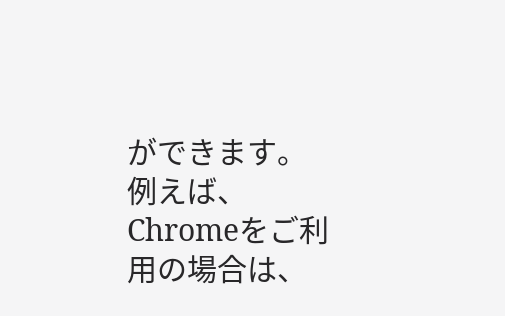ができます。
例えば、Chromeをご利用の場合は、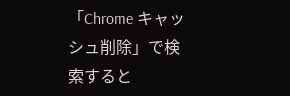「Chrome キャッシュ削除」で検索すると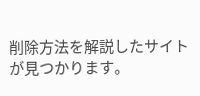削除方法を解説したサイトが見つかります。